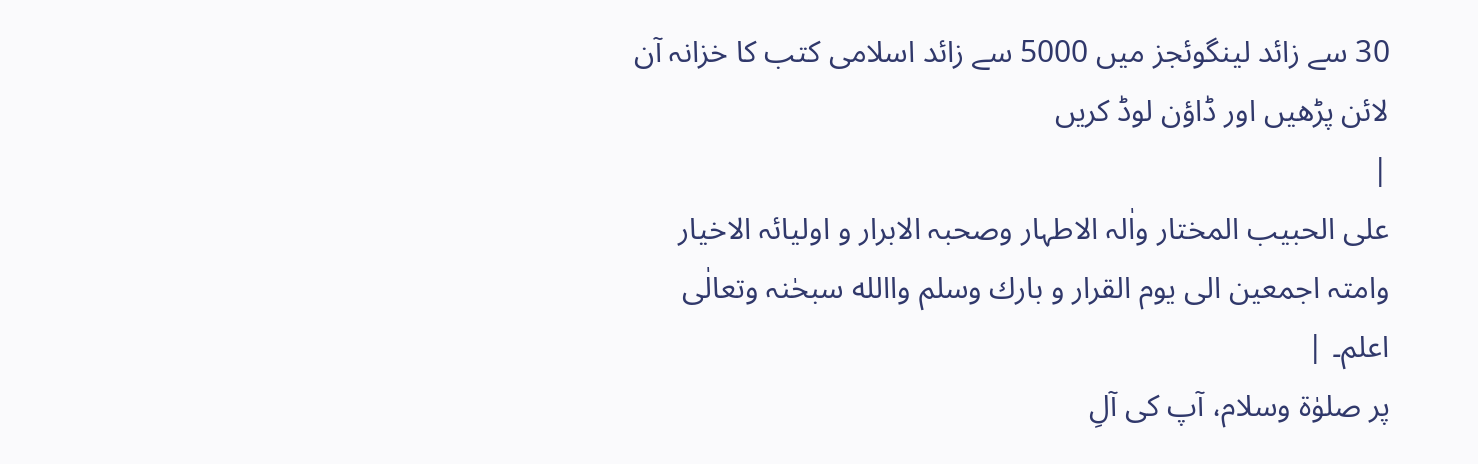30 سے زائد لینگوئجز میں 5000 سے زائد اسلامی کتب کا خزانہ آن لائن پڑھیں اور ڈاؤن لوڈ کریں
|
علی الحبیب المختار واٰلہ الاطہار وصحبہ الابرار و اولیائہ الاخیار وامتہ اجمعین الی یوم القرار و بارك وسلم واالله سبحٰنہ وتعالٰی اعلم۔ |
پر صلوٰۃ وسلام، آپ کی آلِ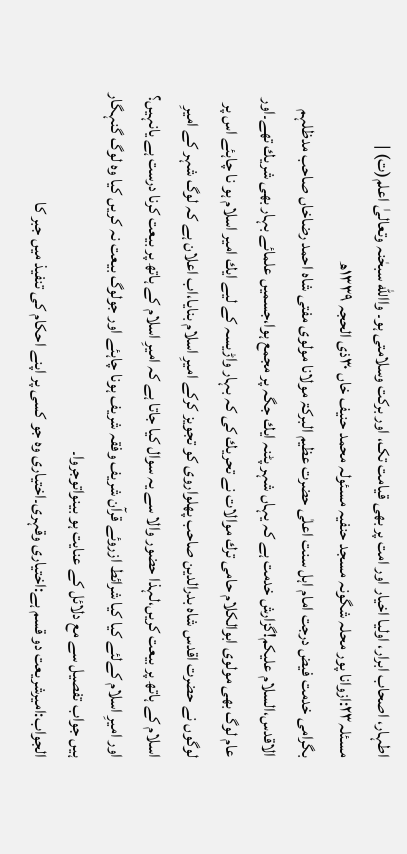اطہار، اصحاب ابرار، اولیا اخیار اور امت پر بھی قیامت تک، اور برکت وسلامتی ہو۔ واالله سبحٰنہ وتعالیٰ اعلم(ت) |
مسئلہ۲۳:ازوانا پور محلہ شگونہ مسجد حنفیہ مسئولہ محمد حنیف خاں ۳۰ذی الحجہ ۱۳۳۹ھ
بگرامی خدمت فیض درجت امام اہل سنت اعلٰی حضرت عظیم البرکۃ مولانا مولوی مفتی شاہ احمد رضاخاں صاحب مدظلہم الاقدس،السلام علیکم!گزارش خدمت ہے کہ یہاں شہر پٹنہ ایك جگہ پر مجمع ہوا،جسمیں علمائے بہار بھی شریك تھے۔اور عام لوگ بھی مولوی ابوالکلام حامی ترك موالات نے تحریك کی کہ بہار واڑیسہ کے لیے ایك امیر اسلام ہو نا چاہئے اس پر لوگوں نے حضرت اقدس شاہ بدرالدین صاحب پھلواروی کو تجویز کرکے امیرِ اسلام بنایا،اب اعلان ہے کہ لوگ شہر کے امیرِ اسلام کے ہاتھ پر بیعت کریں،لہذا حضور والا سے یہ سوال کیا جاتا ہے کہ امیرِ اسلام کے ہاتھ پر بیعت کرنا درست ہے یانہیں؟ اور امیرِ اسلام کےلئے کیا کیا شرائط ازروئے قرآن شریف وفقہ شریف ہونا چاہئے اور جولوگ بیعت نہ کریں کیا وہ لوگ گنہگار ہیں جواب تفصیل سے مع دلائل کے عنایت ہو بینواتوجروا۔
الجواب:امیرشریعت دو قسم ہے:اختیاری وقہری۔اختیاری وہ جو کسی پر اپنے احکام کی تنفیذ میں جبر کا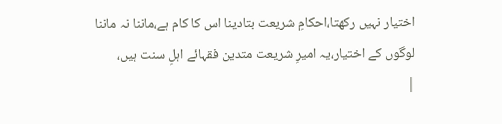اختیار نہیں رکھتا،احکامِ شریعت بتادینا اس کا کام ہے،ماننا نہ ماننا لوگوں کے اختیار،یہ امیرِ شریعت متدین فقہائے اہلِ سنت ہیں،
|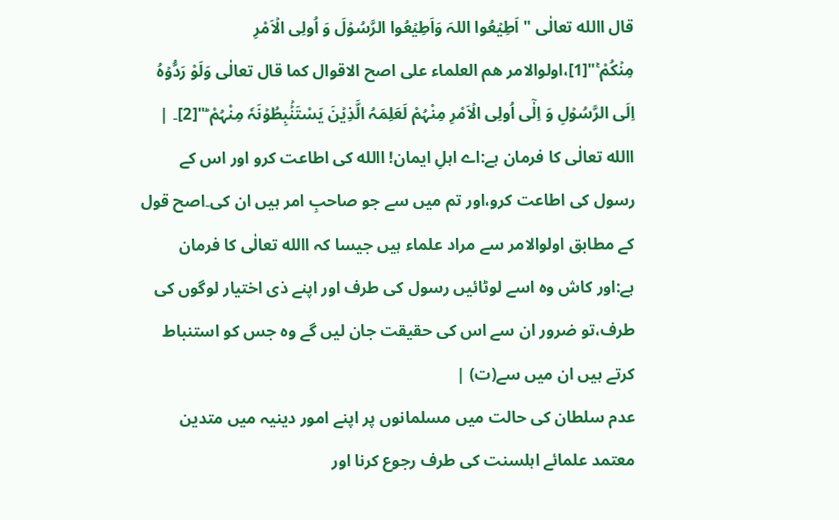قال االله تعالٰی " اَطِیۡعُوا اللہَ وَاَطِیۡعُوا الرَّسُوۡلَ وَ اُولِی الۡاَمْرِ مِنۡکُمْ ۚ"[1]،اولوالامر ھم العلماء علی اصح الاقوال کما قال تعالٰی وَلَوْ رَدُّوۡہُ اِلَی الرَّسُوۡلِ وَ اِلٰۤی اُولِی الۡاَمْرِ مِنْہُمْ لَعَلِمَہُ الَّذِیۡنَ یَسْتَنۡۢبِطُوۡنَہٗ مِنْہُمْ ؕ"[2]۔ |
االله تعالٰی کا فرمان ہے:اے اہلِ ایمان! االله کی اطاعت کرو اور اس کے رسول کی اطاعت کرو،اور تم میں سے جو صاحبِ امر ہیں ان کی۔اصح قول کے مطابق اولوالامر سے مراد علماء ہیں جیسا کہ االله تعالٰی کا فرمان ہے:اور کاش وہ اسے لوٹائیں رسول کی طرف اور اپنے ذی اختیار لوگوں کی طرف،تو ضرور ان سے اس کی حقیقت جان لیں گے وہ جس کو استنباط کرتے ہیں ان میں سے(ت) |
عدم سلطان کی حالت میں مسلمانوں پر اپنے امور دینیہ میں متدین معتمد علمائے اہلسنت کی طرف رجوع کرنا اور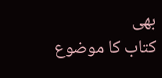بھی
کتاب کا موضوع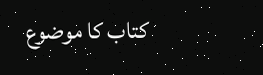کتاب کا موضوع